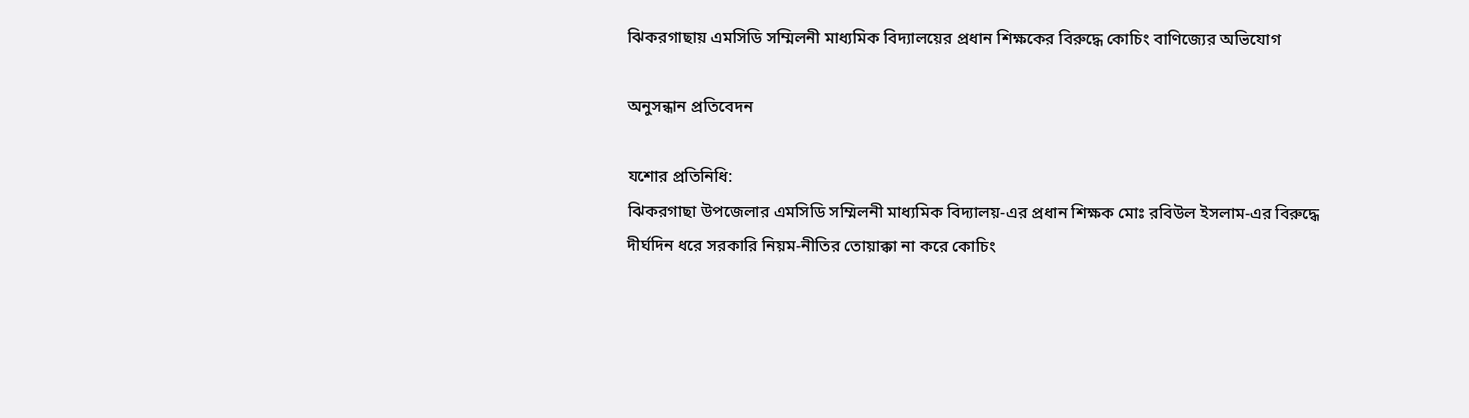ঝিকরগাছায় এমসিডি সম্মিলনী মাধ্যমিক বিদ্যালয়ের প্রধান শিক্ষকের বিরুদ্ধে কোচিং বাণিজ্যের অভিযোগ

অনুসন্ধান প্রতিবেদন

যশোর প্রতিনিধি:
ঝিকরগাছা উপজেলার এমসিডি সম্মিলনী মাধ্যমিক বিদ্যালয়-এর প্রধান শিক্ষক মোঃ রবিউল ইসলাম-এর বিরুদ্ধে দীর্ঘদিন ধরে সরকারি নিয়ম-নীতির তোয়াক্কা না করে কোচিং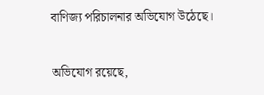বাণিজ্য পরিচালনার অভিযোগ উঠেছে।

অভিযোগ রয়েছে,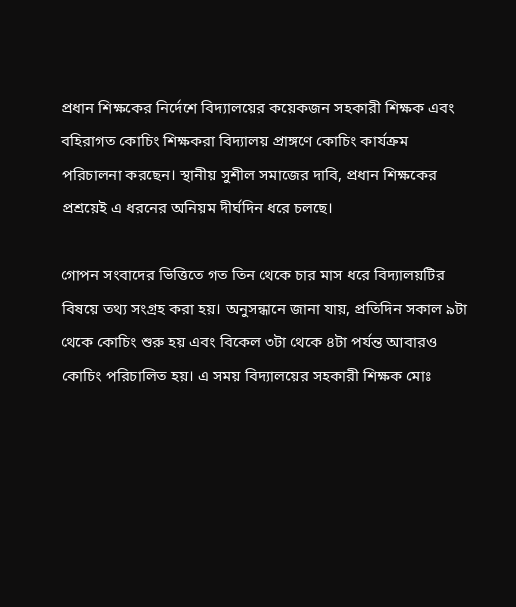প্রধান শিক্ষকের নির্দেশে বিদ্যালয়ের কয়েকজন সহকারী শিক্ষক এবং বহিরাগত কোচিং শিক্ষকরা বিদ্যালয় প্রাঙ্গণে কোচিং কার্যক্রম পরিচালনা করছেন। স্থানীয় সুশীল সমাজের দাবি, প্রধান শিক্ষকের প্রশ্রয়েই এ ধরনের অনিয়ম দীর্ঘদিন ধরে চলছে।

গোপন সংবাদের ভিত্তিতে গত তিন থেকে চার মাস ধরে বিদ্যালয়টির বিষয়ে তথ্য সংগ্রহ করা হয়। অনুসন্ধানে জানা যায়, প্রতিদিন সকাল ৯টা থেকে কোচিং শুরু হয় এবং বিকেল ৩টা থেকে ৪টা পর্যন্ত আবারও কোচিং পরিচালিত হয়। এ সময় বিদ্যালয়ের সহকারী শিক্ষক মোঃ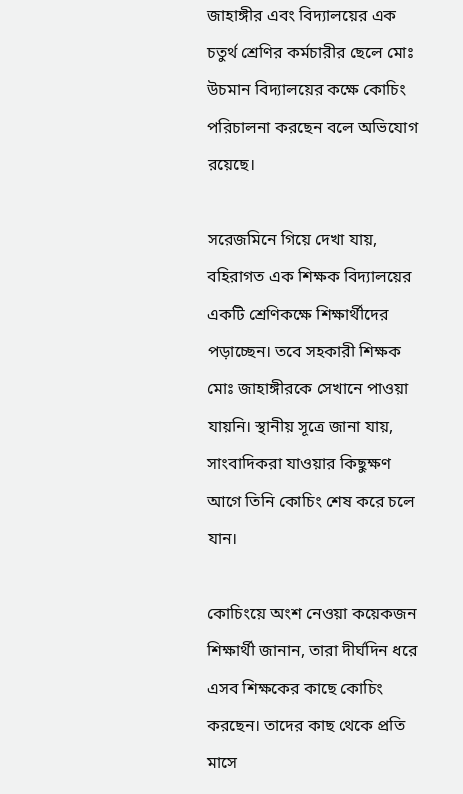জাহাঙ্গীর এবং বিদ্যালয়ের এক চতুর্থ শ্রেণির কর্মচারীর ছেলে মোঃ উচমান বিদ্যালয়ের কক্ষে কোচিং পরিচালনা করছেন বলে অভিযোগ রয়েছে।

সরেজমিনে গিয়ে দেখা যায়, বহিরাগত এক শিক্ষক বিদ্যালয়ের একটি শ্রেণিকক্ষে শিক্ষার্থীদের পড়াচ্ছেন। তবে সহকারী শিক্ষক মোঃ জাহাঙ্গীরকে সেখানে পাওয়া যায়নি। স্থানীয় সূত্রে জানা যায়, সাংবাদিকরা যাওয়ার কিছুক্ষণ আগে তিনি কোচিং শেষ করে চলে যান।

কোচিংয়ে অংশ নেওয়া কয়েকজন শিক্ষার্থী জানান, তারা দীর্ঘদিন ধরে এসব শিক্ষকের কাছে কোচিং করছেন। তাদের কাছ থেকে প্রতি মাসে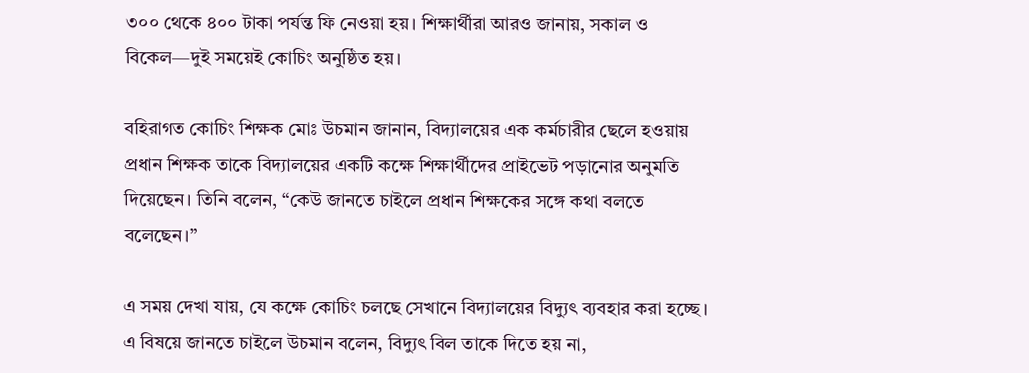৩০০ থেকে ৪০০ টাকা পর্যন্ত ফি নেওয়া হয়। শিক্ষার্থীরা আরও জানায়, সকাল ও বিকেল—দুই সময়েই কোচিং অনুষ্ঠিত হয়।

বহিরাগত কোচিং শিক্ষক মোঃ উচমান জানান, বিদ্যালয়ের এক কর্মচারীর ছেলে হওয়ায় প্রধান শিক্ষক তাকে বিদ্যালয়ের একটি কক্ষে শিক্ষার্থীদের প্রাইভেট পড়ানোর অনুমতি দিয়েছেন। তিনি বলেন, “কেউ জানতে চাইলে প্রধান শিক্ষকের সঙ্গে কথা বলতে বলেছেন।”

এ সময় দেখা যায়, যে কক্ষে কোচিং চলছে সেখানে বিদ্যালয়ের বিদ্যুৎ ব্যবহার করা হচ্ছে। এ বিষয়ে জানতে চাইলে উচমান বলেন, বিদ্যুৎ বিল তাকে দিতে হয় না,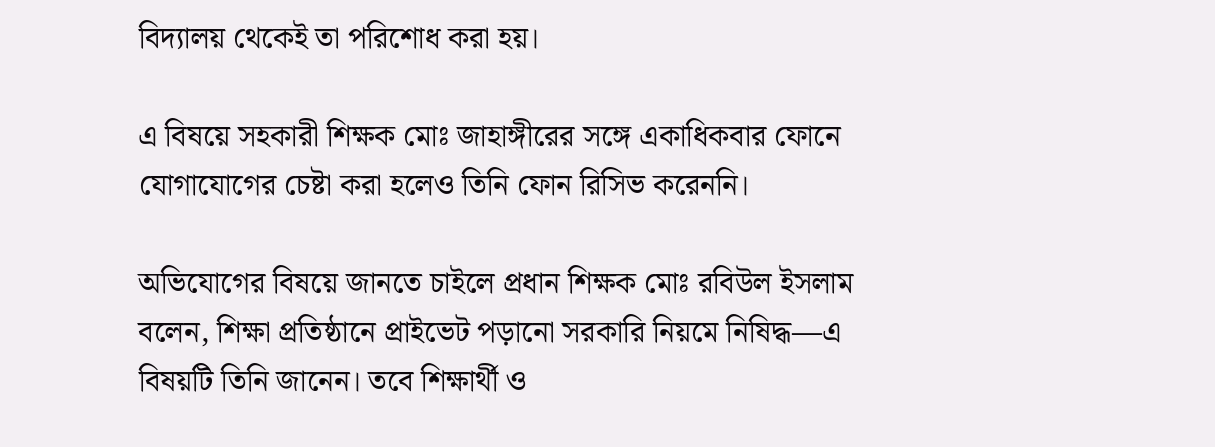বিদ্যালয় থেকেই তা পরিশোধ করা হয়।

এ বিষয়ে সহকারী শিক্ষক মোঃ জাহাঙ্গীরের সঙ্গে একাধিকবার ফোনে যোগাযোগের চেষ্টা করা হলেও তিনি ফোন রিসিভ করেননি।

অভিযোগের বিষয়ে জানতে চাইলে প্রধান শিক্ষক মোঃ রবিউল ইসলাম বলেন, শিক্ষা প্রতিষ্ঠানে প্রাইভেট পড়ানো সরকারি নিয়মে নিষিদ্ধ—এ বিষয়টি তিনি জানেন। তবে শিক্ষার্থী ও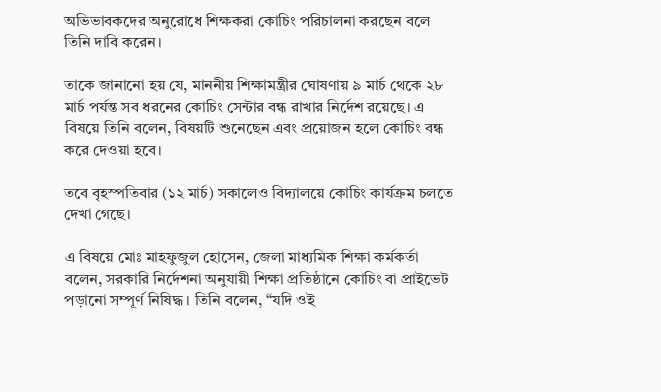অভিভাবকদের অনুরোধে শিক্ষকরা কোচিং পরিচালনা করছেন বলে তিনি দাবি করেন।

তাকে জানানো হয় যে, মাননীয় শিক্ষামন্ত্রীর ঘোষণায় ৯ মার্চ থেকে ২৮ মার্চ পর্যন্ত সব ধরনের কোচিং সেন্টার বন্ধ রাখার নির্দেশ রয়েছে। এ বিষয়ে তিনি বলেন, বিষয়টি শুনেছেন এবং প্রয়োজন হলে কোচিং বন্ধ করে দেওয়া হবে।

তবে বৃহস্পতিবার (১২ মার্চ) সকালেও বিদ্যালয়ে কোচিং কার্যক্রম চলতে দেখা গেছে।

এ বিষয়ে মোঃ মাহফুজুল হোসেন, জেলা মাধ্যমিক শিক্ষা কর্মকর্তা বলেন, সরকারি নির্দেশনা অনুযায়ী শিক্ষা প্রতিষ্ঠানে কোচিং বা প্রাইভেট পড়ানো সম্পূর্ণ নিষিদ্ধ। তিনি বলেন, “যদি ওই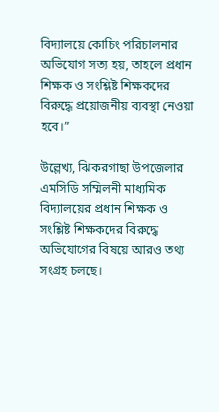বিদ্যালয়ে কোচিং পরিচালনার অভিযোগ সত্য হয়, তাহলে প্রধান শিক্ষক ও সংশ্লিষ্ট শিক্ষকদের বিরুদ্ধে প্রয়োজনীয় ব্যবস্থা নেওয়া হবে।”

উল্লেখ্য, ঝিকরগাছা উপজেলার এমসিডি সম্মিলনী মাধ্যমিক বিদ্যালয়ের প্রধান শিক্ষক ও সংশ্লিষ্ট শিক্ষকদের বিরুদ্ধে অভিযোগের বিষয়ে আরও তথ্য সংগ্রহ চলছে।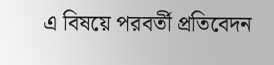এ বিষয়ে পরবর্তী প্রতিবেদন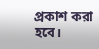প্রকাশ করা হবে।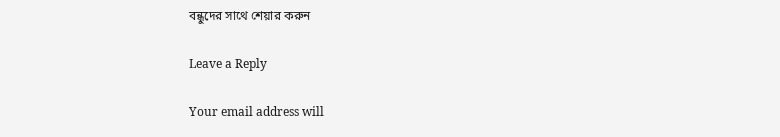বন্ধুদের সাথে শেয়ার করুন

Leave a Reply

Your email address will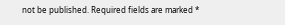not be published. Required fields are marked *